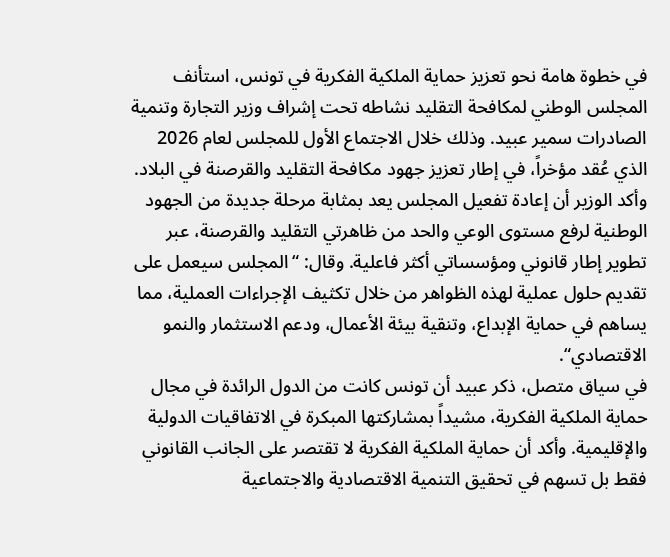في خطوة هامة نحو تعزيز حماية الملكية الفكرية في تونس، استأنف المجلس الوطني لمكافحة التقليد نشاطه تحت إشراف وزير التجارة وتنمية الصادرات سمير عبيد. وذلك خلال الاجتماع الأول للمجلس لعام 2026 الذي عُقد مؤخراً، في إطار تعزيز جهود مكافحة التقليد والقرصنة في البلاد.
وأكد الوزير أن إعادة تفعيل المجلس يعد بمثابة مرحلة جديدة من الجهود الوطنية لرفع مستوى الوعي والحد من ظاهرتي التقليد والقرصنة، عبر تطوير إطار قانوني ومؤسساتي أكثر فاعلية. وقال: “المجلس سيعمل على تقديم حلول عملية لهذه الظواهر من خلال تكثيف الإجراءات العملية، مما يساهم في حماية الإبداع، وتنقية بيئة الأعمال، ودعم الاستثمار والنمو الاقتصادي“.
في سياق متصل، ذكر عبيد أن تونس كانت من الدول الرائدة في مجال حماية الملكية الفكرية، مشيداً بمشاركتها المبكرة في الاتفاقيات الدولية والإقليمية. وأكد أن حماية الملكية الفكرية لا تقتصر على الجانب القانوني فقط بل تسهم في تحقيق التنمية الاقتصادية والاجتماعية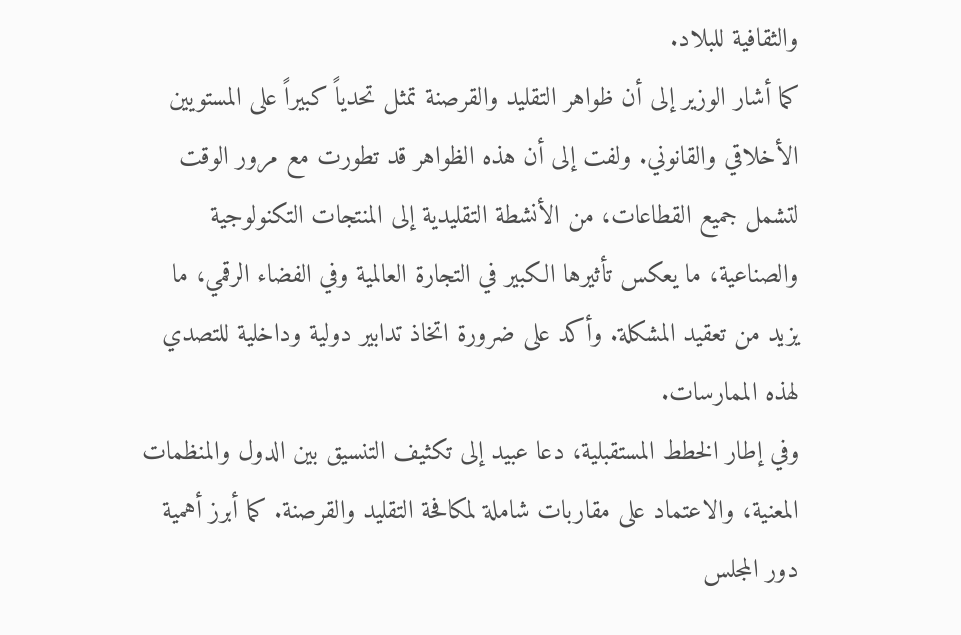والثقافية للبلاد.
كما أشار الوزير إلى أن ظواهر التقليد والقرصنة تمثل تحدياً كبيراً على المستويين الأخلاقي والقانوني. ولفت إلى أن هذه الظواهر قد تطورت مع مرور الوقت لتشمل جميع القطاعات، من الأنشطة التقليدية إلى المنتجات التكنولوجية والصناعية، ما يعكس تأثيرها الكبير في التجارة العالمية وفي الفضاء الرقمي، ما يزيد من تعقيد المشكلة. وأكد على ضرورة اتخاذ تدابير دولية وداخلية للتصدي لهذه الممارسات.
وفي إطار الخطط المستقبلية، دعا عبيد إلى تكثيف التنسيق بين الدول والمنظمات المعنية، والاعتماد على مقاربات شاملة لمكافحة التقليد والقرصنة. كما أبرز أهمية دور المجلس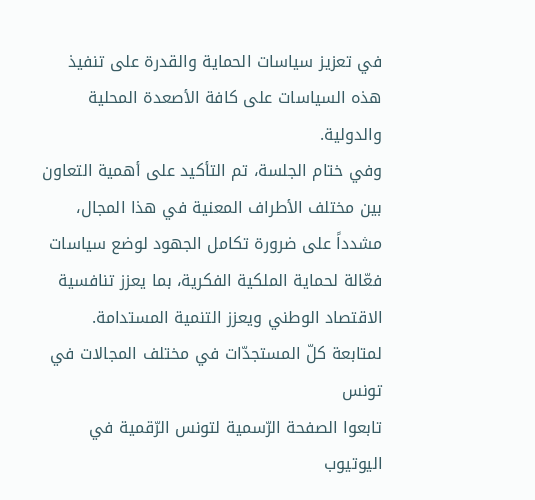في تعزيز سياسات الحماية والقدرة على تنفيذ هذه السياسات على كافة الأصعدة المحلية والدولية.
وفي ختام الجلسة، تم التأكيد على أهمية التعاون بين مختلف الأطراف المعنية في هذا المجال، مشدداً على ضرورة تكامل الجهود لوضع سياسات فعّالة لحماية الملكية الفكرية، بما يعزز تنافسية الاقتصاد الوطني ويعزز التنمية المستدامة.
لمتابعة كلّ المستجدّات في مختلف المجالات في تونس
تابعوا الصفحة الرّسمية لتونس الرّقمية في اليوتيوب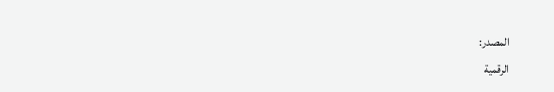المصدر:
الرقمية